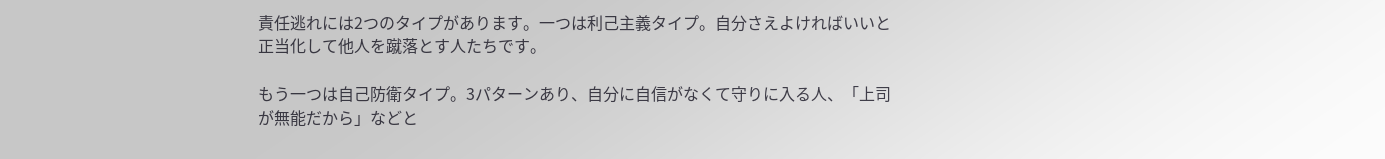責任逃れには2つのタイプがあります。一つは利己主義タイプ。自分さえよければいいと正当化して他人を蹴落とす人たちです。

もう一つは自己防衛タイプ。3パターンあり、自分に自信がなくて守りに入る人、「上司が無能だから」などと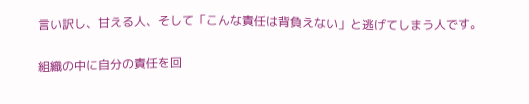言い訳し、甘える人、そして「こんな責任は背負えない」と逃げてしまう人です。

組織の中に自分の責任を回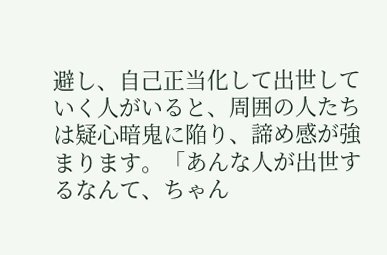避し、自己正当化して出世していく人がいると、周囲の人たちは疑心暗鬼に陥り、諦め感が強まります。「あんな人が出世するなんて、ちゃん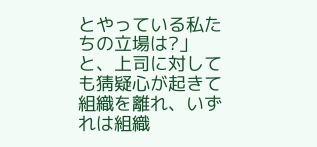とやっている私たちの立場は?」と、上司に対しても猜疑心が起きて組織を離れ、いずれは組織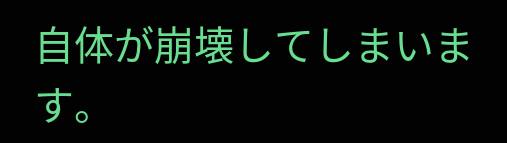自体が崩壊してしまいます。